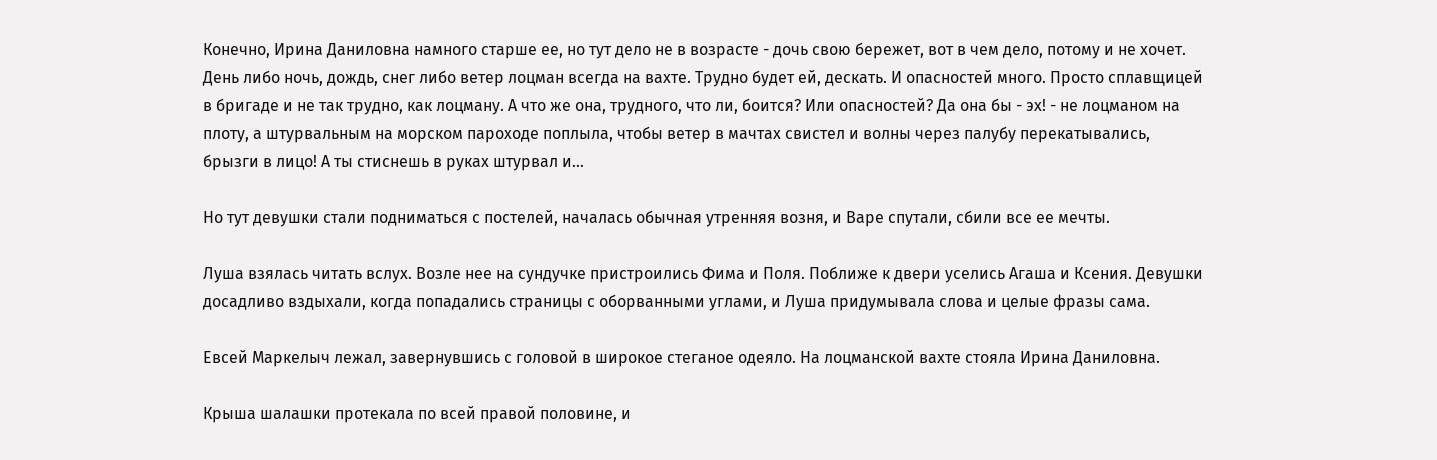Конечно, Ирина Даниловна намного старше ее, но тут дело не в возрасте - дочь свою бережет, вот в чем дело, потому и не хочет. День либо ночь, дождь, снег либо ветер лоцман всегда на вахте. Трудно будет ей, дескать. И опасностей много. Просто сплавщицей в бригаде и не так трудно, как лоцману. А что же она, трудного, что ли, боится? Или опасностей? Да она бы - эх! - не лоцманом на плоту, а штурвальным на морском пароходе поплыла, чтобы ветер в мачтах свистел и волны через палубу перекатывались, брызги в лицо! А ты стиснешь в руках штурвал и...

Но тут девушки стали подниматься с постелей, началась обычная утренняя возня, и Варе спутали, сбили все ее мечты.

Луша взялась читать вслух. Возле нее на сундучке пристроились Фима и Поля. Поближе к двери уселись Агаша и Ксения. Девушки досадливо вздыхали, когда попадались страницы с оборванными углами, и Луша придумывала слова и целые фразы сама.

Евсей Маркелыч лежал, завернувшись с головой в широкое стеганое одеяло. На лоцманской вахте стояла Ирина Даниловна.

Крыша шалашки протекала по всей правой половине, и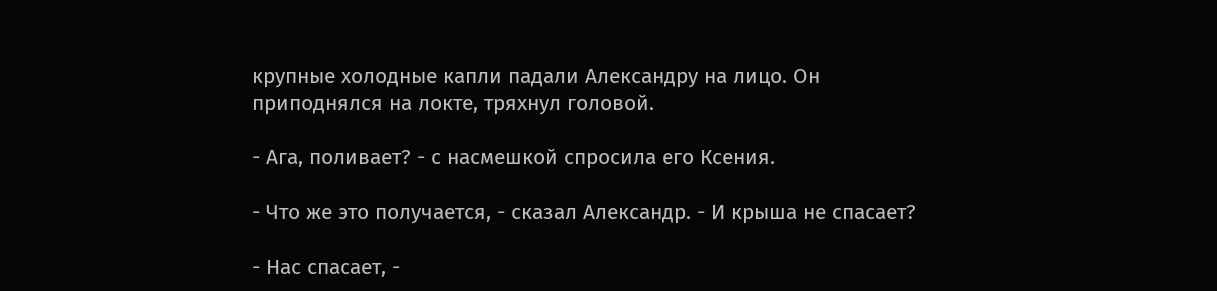крупные холодные капли падали Александру на лицо. Он приподнялся на локте, тряхнул головой.

- Ага, поливает? - с насмешкой спросила его Ксения.

- Что же это получается, - сказал Александр. - И крыша не спасает?

- Нас спасает, -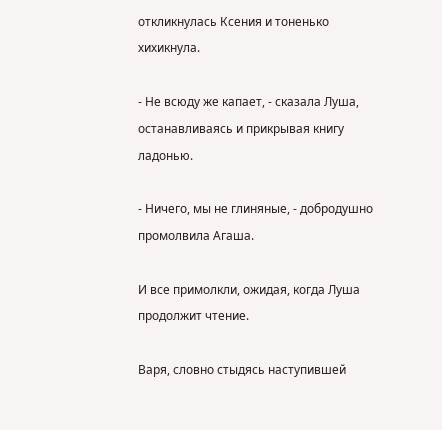откликнулась Ксения и тоненько хихикнула.

- Не всюду же капает, - сказала Луша, останавливаясь и прикрывая книгу ладонью.

- Ничего, мы не глиняные, - добродушно промолвила Агаша.

И все примолкли, ожидая, когда Луша продолжит чтение.

Варя, словно стыдясь наступившей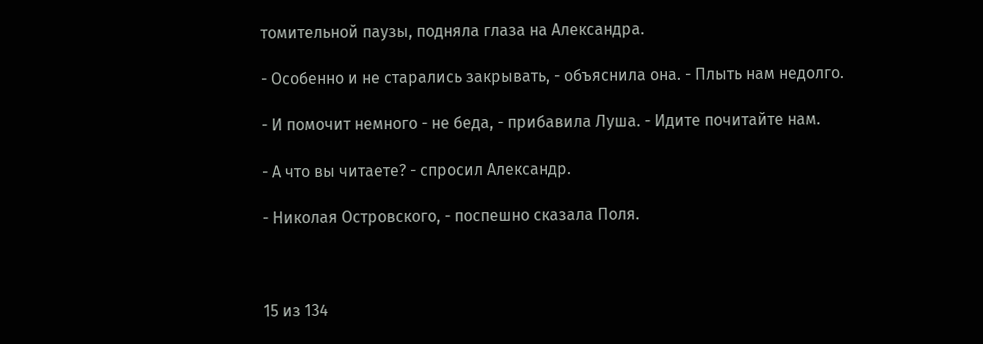томительной паузы, подняла глаза на Александра.

- Особенно и не старались закрывать, - объяснила она. - Плыть нам недолго.

- И помочит немного - не беда, - прибавила Луша. - Идите почитайте нам.

- А что вы читаете? - спросил Александр.

- Николая Островского, - поспешно сказала Поля.



15 из 134